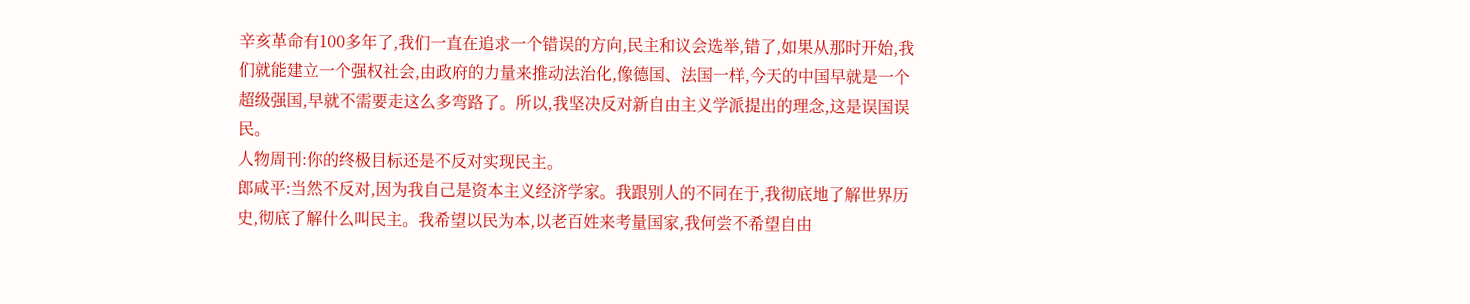辛亥革命有100多年了,我们一直在追求一个错误的方向,民主和议会选举,错了,如果从那时开始,我们就能建立一个强权社会,由政府的力量来推动法治化,像德国、法国一样,今天的中国早就是一个超级强国,早就不需要走这么多弯路了。所以,我坚决反对新自由主义学派提出的理念,这是误国误民。
人物周刊:你的终极目标还是不反对实现民主。
郎咸平:当然不反对,因为我自己是资本主义经济学家。我跟别人的不同在于,我彻底地了解世界历史,彻底了解什么叫民主。我希望以民为本,以老百姓来考量国家,我何尝不希望自由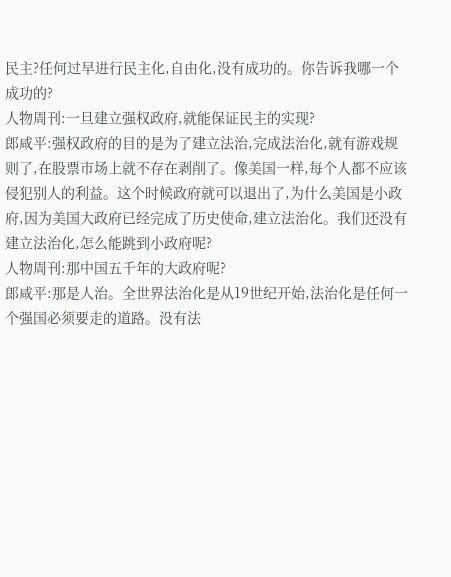民主?任何过早进行民主化,自由化,没有成功的。你告诉我哪一个成功的?
人物周刊:一旦建立强权政府,就能保证民主的实现?
郎咸平:强权政府的目的是为了建立法治,完成法治化,就有游戏规则了,在股票市场上就不存在剥削了。像美国一样,每个人都不应该侵犯别人的利益。这个时候政府就可以退出了,为什么美国是小政府,因为美国大政府已经完成了历史使命,建立法治化。我们还没有建立法治化,怎么能跳到小政府呢?
人物周刊:那中国五千年的大政府呢?
郎咸平:那是人治。全世界法治化是从19世纪开始,法治化是任何一个强国必须要走的道路。没有法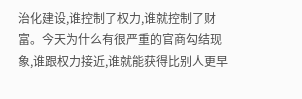治化建设,谁控制了权力,谁就控制了财富。今天为什么有很严重的官商勾结现象,谁跟权力接近,谁就能获得比别人更早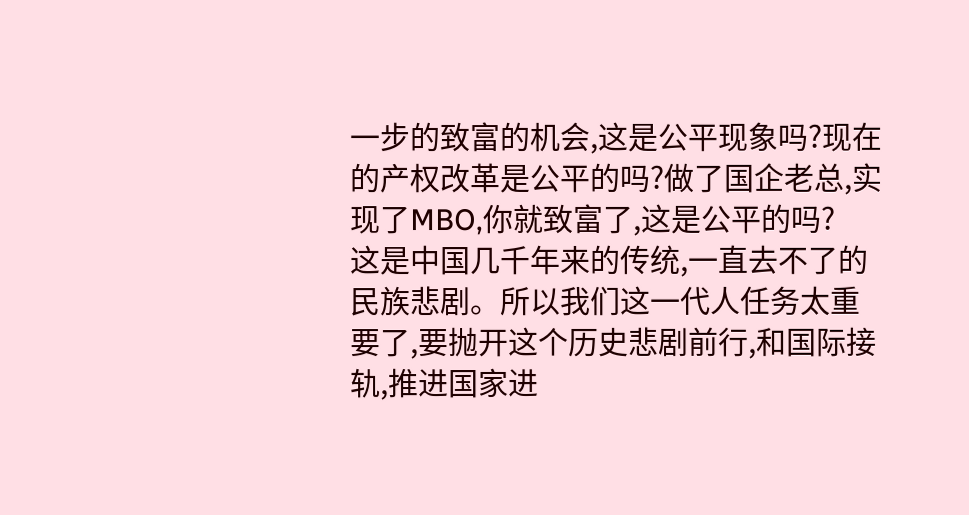一步的致富的机会,这是公平现象吗?现在的产权改革是公平的吗?做了国企老总,实现了MBO,你就致富了,这是公平的吗?
这是中国几千年来的传统,一直去不了的民族悲剧。所以我们这一代人任务太重要了,要抛开这个历史悲剧前行,和国际接轨,推进国家进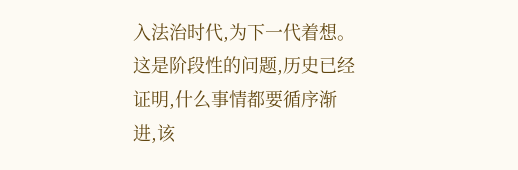入法治时代,为下一代着想。这是阶段性的问题,历史已经证明,什么事情都要循序渐进,该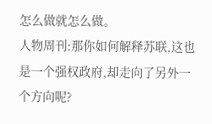怎么做就怎么做。
人物周刊:那你如何解释苏联,这也是一个强权政府,却走向了另外一个方向呢?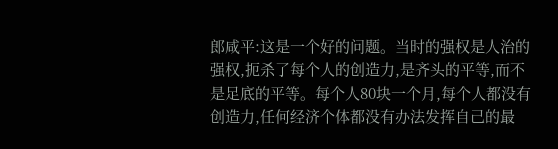郎咸平:这是一个好的问题。当时的强权是人治的强权,扼杀了每个人的创造力,是齐头的平等,而不是足底的平等。每个人80块一个月,每个人都没有创造力,任何经济个体都没有办法发挥自己的最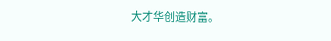大才华创造财富。